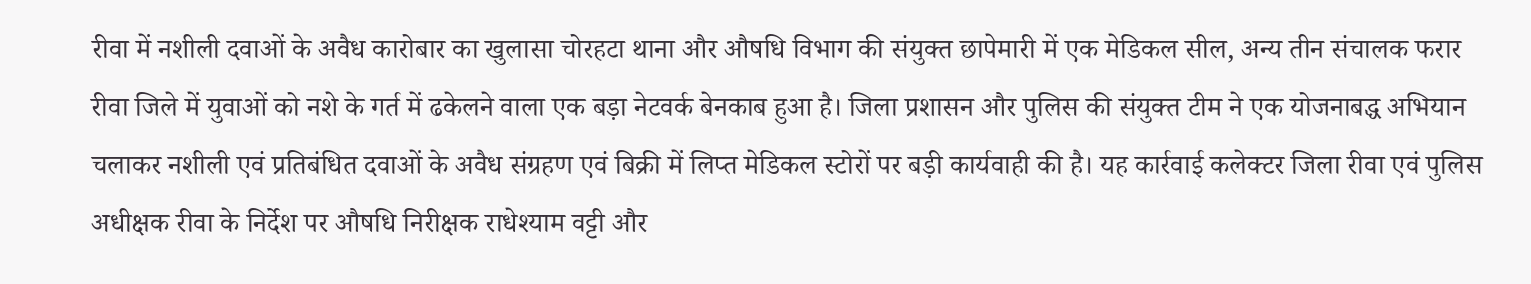रीवा में नशीली दवाओं के अवैध कारोबार का खुलासा चोरहटा थाना और औषधि विभाग की संयुक्त छापेमारी में एक मेडिकल सील, अन्य तीन संचालक फरार
रीवा जिले में युवाओं को नशे के गर्त में ढकेलने वाला एक बड़ा नेटवर्क बेनकाब हुआ है। जिला प्रशासन और पुलिस की संयुक्त टीम ने एक योजनाबद्ध अभियान चलाकर नशीली एवं प्रतिबंधित दवाओं के अवैध संग्रहण एवं बिक्री में लिप्त मेडिकल स्टोरों पर बड़ी कार्यवाही की है। यह कार्रवाई कलेक्टर जिला रीवा एवं पुलिस अधीक्षक रीवा के निर्देश पर औषधि निरीक्षक राधेश्याम वट्टी और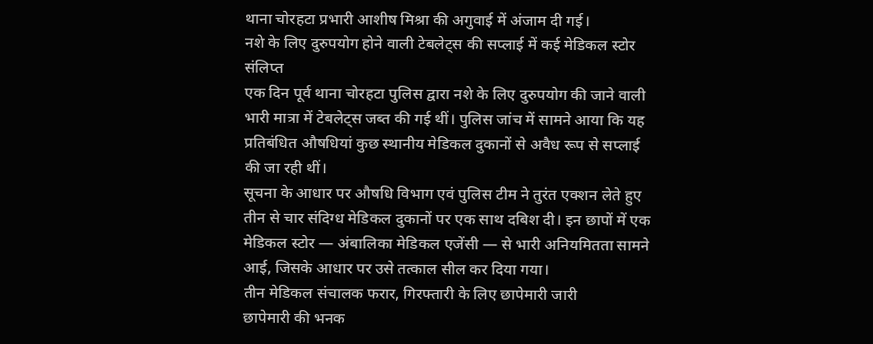थाना चोरहटा प्रभारी आशीष मिश्रा की अगुवाई में अंजाम दी गई।
नशे के लिए दुरुपयोग होने वाली टेबलेट्स की सप्लाई में कई मेडिकल स्टोर संलिप्त
एक दिन पूर्व थाना चोरहटा पुलिस द्वारा नशे के लिए दुरुपयोग की जाने वाली भारी मात्रा में टेबलेट्स जब्त की गई थीं। पुलिस जांच में सामने आया कि यह प्रतिबंधित औषधियां कुछ स्थानीय मेडिकल दुकानों से अवैध रूप से सप्लाई की जा रही थीं।
सूचना के आधार पर औषधि विभाग एवं पुलिस टीम ने तुरंत एक्शन लेते हुए तीन से चार संदिग्ध मेडिकल दुकानों पर एक साथ दबिश दी। इन छापों में एक मेडिकल स्टोर — अंबालिका मेडिकल एजेंसी — से भारी अनियमितता सामने आई, जिसके आधार पर उसे तत्काल सील कर दिया गया।
तीन मेडिकल संचालक फरार, गिरफ्तारी के लिए छापेमारी जारी
छापेमारी की भनक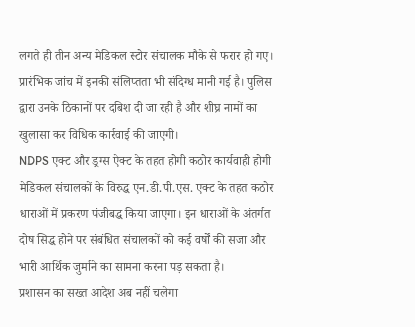लगते ही तीन अन्य मेडिकल स्टोर संचालक मौके से फरार हो गए। प्रारंभिक जांच में इनकी संलिप्तता भी संदिग्ध मानी गई है। पुलिस द्वारा उनके ठिकानों पर दबिश दी जा रही है और शीघ्र नामों का खुलासा कर विधिक कार्रवाई की जाएगी।
NDPS एक्ट और ड्रग्स ऐक्ट के तहत होगी कठोर कार्यवाही होगी
मेडिकल संचालकों के विरुद्ध एन.डी.पी.एस. एक्ट के तहत कठोर धाराओं में प्रकरण पंजीबद्ध किया जाएगा। इन धाराओं के अंतर्गत दोष सिद्ध होने पर संबंधित संचालकों को कई वर्षों की सजा और भारी आर्थिक जुर्माने का सामना करना पड़ सकता है।
प्रशासन का सख्त आदेश अब नहीं चलेगा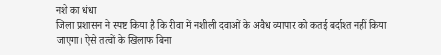नशे का धंधा
जिला प्रशासन ने स्पष्ट किया है कि रीवा में नशीली दवाओं के अवैध व्यापार को कतई बर्दाश्त नहीं किया जाएगा। ऐसे तत्वों के खिलाफ बिना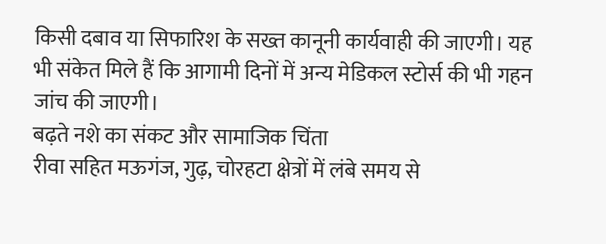किसी दबाव या सिफारिश के सख्त कानूनी कार्यवाही की जाएगी। यह भी संकेत मिले हैं कि आगामी दिनों में अन्य मेडिकल स्टोर्स की भी गहन जांच की जाएगी।
बढ़ते नशे का संकट और सामाजिक चिंता
रीवा सहित मऊगंज, गुढ़, चोरहटा क्षेत्रों में लंबे समय से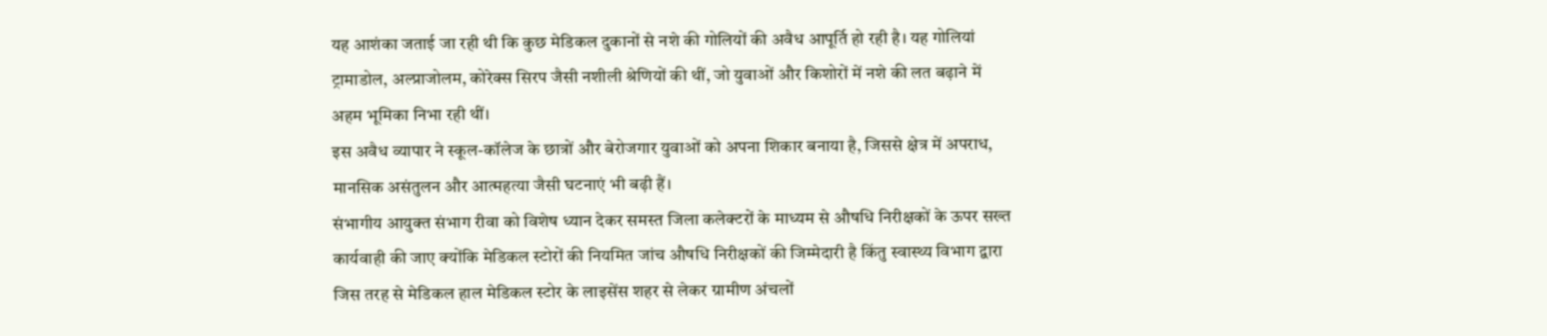यह आशंका जताई जा रही थी कि कुछ मेडिकल दुकानों से नशे की गोलियों की अवैध आपूर्ति हो रही है। यह गोलियां ट्रामाडोल, अल्प्राजोलम, कोरेक्स सिरप जैसी नशीली श्रेणियों की थीं, जो युवाओं और किशोरों में नशे की लत बढ़ाने में अहम भूमिका निभा रही थीं।
इस अवैध व्यापार ने स्कूल-कॉलेज के छात्रों और बेरोजगार युवाओं को अपना शिकार बनाया है, जिससे क्षेत्र में अपराध, मानसिक असंतुलन और आत्महत्या जैसी घटनाएं भी बढ़ी हैं।
संभागीय आयुक्त संभाग रीवा को विशेष ध्यान देकर समस्त जिला कलेक्टरों के माध्यम से औषधि निरीक्षकों के ऊपर सख्त कार्यवाही की जाए क्योंकि मेडिकल स्टोरों की नियमित जांच औषधि निरीक्षकों की जिम्मेदारी है किंतु स्वास्थ्य विभाग द्वारा जिस तरह से मेडिकल हाल मेडिकल स्टोर के लाइसेंस शहर से लेकर ग्रामीण अंचलों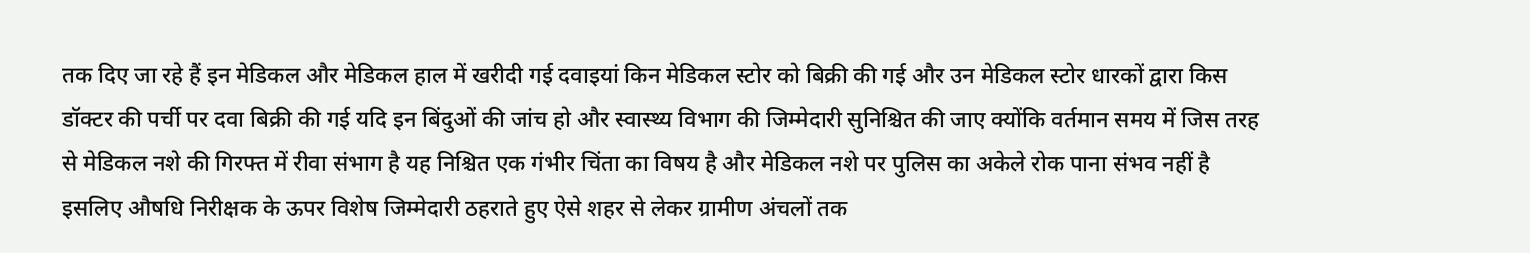तक दिए जा रहे हैं इन मेडिकल और मेडिकल हाल में खरीदी गई दवाइयां किन मेडिकल स्टोर को बिक्री की गई और उन मेडिकल स्टोर धारकों द्वारा किस डॉक्टर की पर्ची पर दवा बिक्री की गई यदि इन बिंदुओं की जांच हो और स्वास्थ्य विभाग की जिम्मेदारी सुनिश्चित की जाए क्योंकि वर्तमान समय में जिस तरह से मेडिकल नशे की गिरफ्त में रीवा संभाग है यह निश्चित एक गंभीर चिंता का विषय है और मेडिकल नशे पर पुलिस का अकेले रोक पाना संभव नहीं है इसलिए औषधि निरीक्षक के ऊपर विशेष जिम्मेदारी ठहराते हुए ऐसे शहर से लेकर ग्रामीण अंचलों तक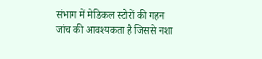संभाग में मेडिकल स्टोरों की गहन जांच की आवश्यकता है जिससे नशा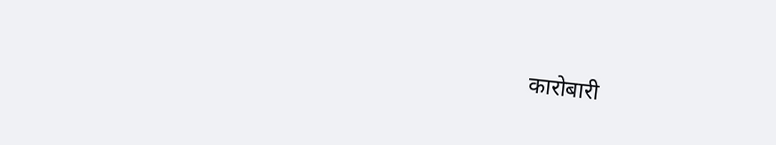कारोबारी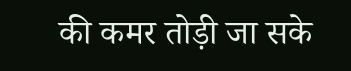की कमर तोड़ी जा सके